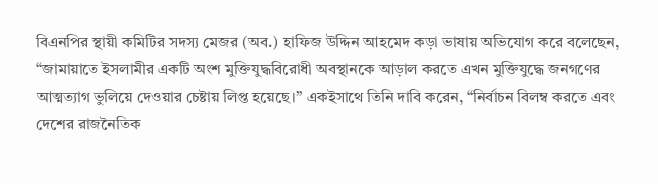বিএনপির স্থায়ী কমিটির সদস্য মেজর (অব.) হাফিজ উদ্দিন আহমেদ কড়া ভাষায় অভিযোগ করে বলেছেন,
“জামায়াতে ইসলামীর একটি অংশ মুক্তিযুদ্ধবিরোধী অবস্থানকে আড়াল করতে এখন মুক্তিযুদ্ধে জনগণের আত্মত্যাগ ভুলিয়ে দেওয়ার চেষ্টায় লিপ্ত হয়েছে।” একইসাথে তিনি দাবি করেন, “নির্বাচন বিলম্ব করতে এবং দেশের রাজনৈতিক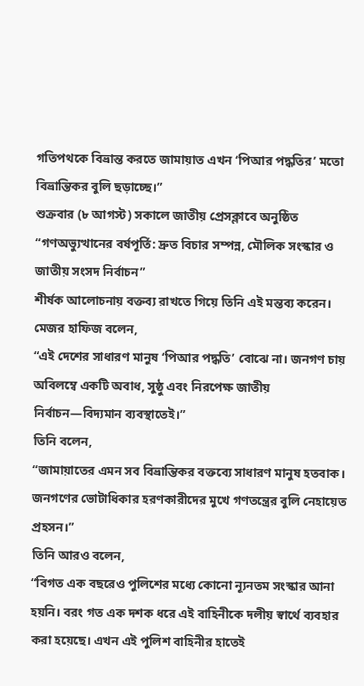গতিপথকে বিভ্রান্ত করতে জামায়াত এখন ‘পিআর পদ্ধতির’ মতো বিভ্রান্তিকর বুলি ছড়াচ্ছে।”
শুক্রবার (৮ আগস্ট) সকালে জাতীয় প্রেসক্লাবে অনুষ্ঠিত
“গণঅভ্যুত্থানের বর্ষপূর্তি: দ্রুত বিচার সম্পন্ন, মৌলিক সংস্কার ও জাতীয় সংসদ নির্বাচন”
শীর্ষক আলোচনায় বক্তব্য রাখতে গিয়ে তিনি এই মন্তব্য করেন।
মেজর হাফিজ বলেন,
“এই দেশের সাধারণ মানুষ ‘পিআর পদ্ধতি’ বোঝে না। জনগণ চায় অবিলম্বে একটি অবাধ, সুষ্ঠু এবং নিরপেক্ষ জাতীয় নির্বাচন—বিদ্যমান ব্যবস্থাতেই।”
তিনি বলেন,
“জামায়াতের এমন সব বিভ্রান্তিকর বক্তব্যে সাধারণ মানুষ হতবাক। জনগণের ভোটাধিকার হরণকারীদের মুখে গণতন্ত্রের বুলি নেহায়েত প্রহসন।”
তিনি আরও বলেন,
“বিগত এক বছরেও পুলিশের মধ্যে কোনো ন্যূনতম সংস্কার আনা হয়নি। বরং গত এক দশক ধরে এই বাহিনীকে দলীয় স্বার্থে ব্যবহার করা হয়েছে। এখন এই পুলিশ বাহিনীর হাতেই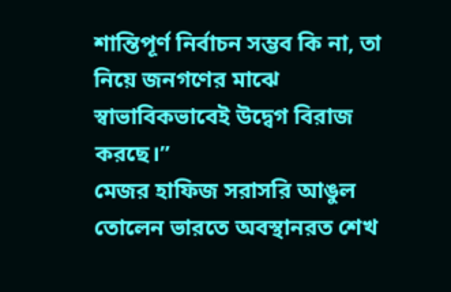শান্তিপূর্ণ নির্বাচন সম্ভব কি না, তা নিয়ে জনগণের মাঝে স্বাভাবিকভাবেই উদ্বেগ বিরাজ করছে।”
মেজর হাফিজ সরাসরি আঙুল তোলেন ভারতে অবস্থানরত শেখ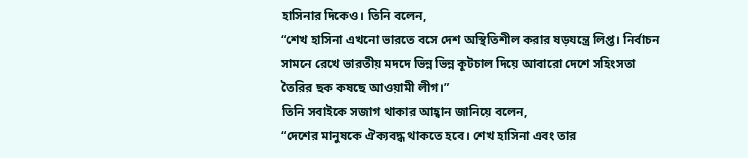হাসিনার দিকেও। তিনি বলেন,
“শেখ হাসিনা এখনো ভারতে বসে দেশ অস্থিতিশীল করার ষড়যন্ত্রে লিপ্ত। নির্বাচন সামনে রেখে ভারতীয় মদদে ভিন্ন ভিন্ন কূটচাল দিয়ে আবারো দেশে সহিংসতা তৈরির ছক কষছে আওয়ামী লীগ।”
তিনি সবাইকে সজাগ থাকার আহ্বান জানিয়ে বলেন,
“দেশের মানুষকে ঐক্যবদ্ধ থাকতে হবে। শেখ হাসিনা এবং তার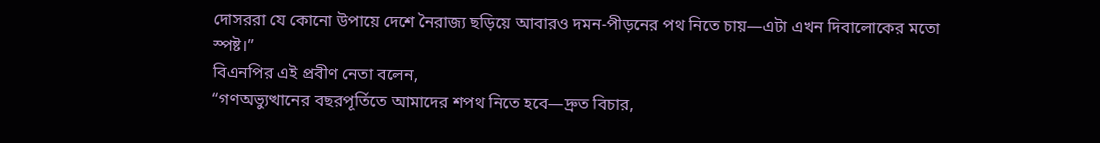দোসররা যে কোনো উপায়ে দেশে নৈরাজ্য ছড়িয়ে আবারও দমন-পীড়নের পথ নিতে চায়—এটা এখন দিবালোকের মতো স্পষ্ট।”
বিএনপির এই প্রবীণ নেতা বলেন,
“গণঅভ্যুত্থানের বছরপূর্তিতে আমাদের শপথ নিতে হবে—দ্রুত বিচার,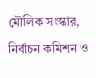মৌলিক সংস্কার, নির্বাচন কমিশন ও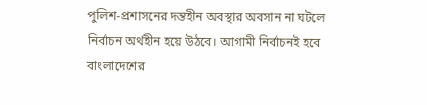পুলিশ-প্রশাসনের দন্তহীন অবস্থার অবসান না ঘটলে নির্বাচন অর্থহীন হয়ে উঠবে। আগামী নির্বাচনই হবে বাংলাদেশের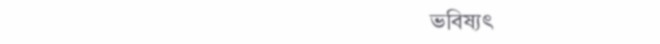ভবিষ্যৎ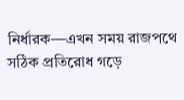নির্ধারক—এখন সময় রাজপথে সঠিক প্রতিরোধ গড়ে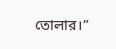তোলার।”